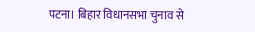पटना। बिहार विधानसभा चुनाव से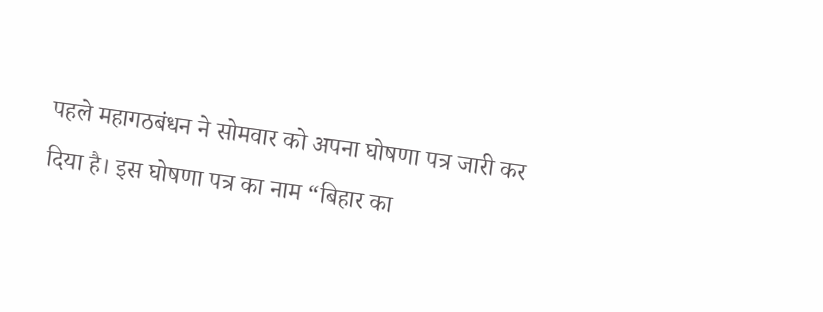पहले महागठबंधन ने सोमवार को अपना घोषणा पत्र जारी कर दिया है। इस घोषणा पत्र का नाम “बिहार का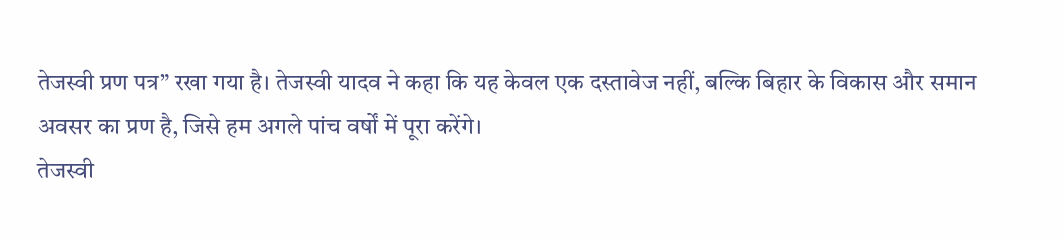तेजस्वी प्रण पत्र” रखा गया है। तेजस्वी यादव ने कहा कि यह केवल एक दस्तावेज नहीं, बल्कि बिहार के विकास और समान अवसर का प्रण है, जिसे हम अगले पांच वर्षों में पूरा करेंगे।
तेजस्वी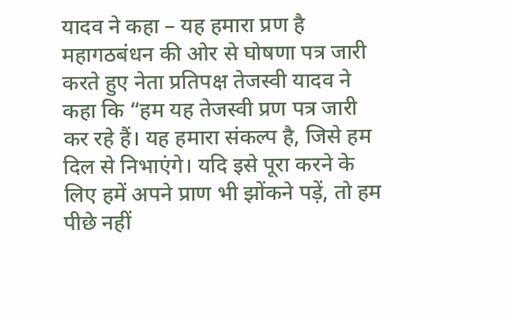यादव ने कहा – यह हमारा प्रण है
महागठबंधन की ओर से घोषणा पत्र जारी करते हुए नेता प्रतिपक्ष तेजस्वी यादव ने कहा कि “हम यह तेजस्वी प्रण पत्र जारी कर रहे हैं। यह हमारा संकल्प है, जिसे हम दिल से निभाएंगे। यदि इसे पूरा करने के लिए हमें अपने प्राण भी झोंकने पड़ें, तो हम पीछे नहीं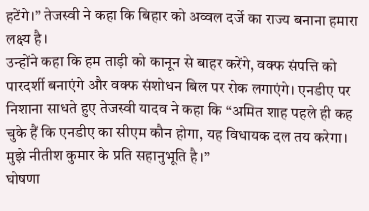हटेंगे।” तेजस्वी ने कहा कि बिहार को अव्वल दर्जे का राज्य बनाना हमारा लक्ष्य है।
उन्होंने कहा कि हम ताड़ी को कानून से बाहर करेंगे, वक्फ संपत्ति को पारदर्शी बनाएंगे और वक्फ संशोधन बिल पर रोक लगाएंगे। एनडीए पर निशाना साधते हुए तेजस्वी यादव ने कहा कि “अमित शाह पहले ही कह चुके हैं कि एनडीए का सीएम कौन होगा, यह विधायक दल तय करेगा। मुझे नीतीश कुमार के प्रति सहानुभूति है।”
घोषणा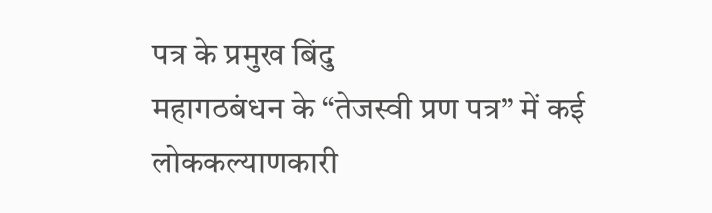पत्र के प्रमुख बिंदु
महागठबंधन के “तेजस्वी प्रण पत्र” में कई लोककल्याणकारी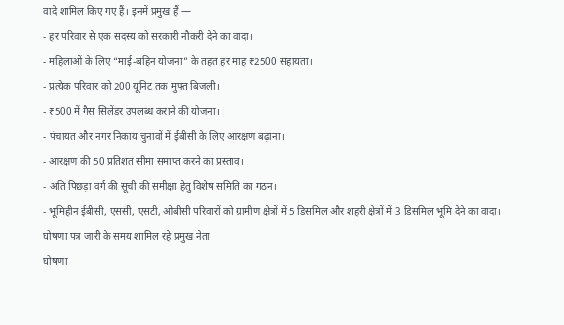वादे शामिल किए गए हैं। इनमें प्रमुख हैं —
- हर परिवार से एक सदस्य को सरकारी नौकरी देने का वादा।
- महिलाओं के लिए “माई-बहिन योजना” के तहत हर माह ₹2500 सहायता।
- प्रत्येक परिवार को 200 यूनिट तक मुफ्त बिजली।
- ₹500 में गैस सिलेंडर उपलब्ध कराने की योजना।
- पंचायत और नगर निकाय चुनावों में ईबीसी के लिए आरक्षण बढ़ाना।
- आरक्षण की 50 प्रतिशत सीमा समाप्त करने का प्रस्ताव।
- अति पिछड़ा वर्ग की सूची की समीक्षा हेतु विशेष समिति का गठन।
- भूमिहीन ईबीसी, एससी, एसटी, ओबीसी परिवारों को ग्रामीण क्षेत्रों में 5 डिसमिल और शहरी क्षेत्रों में 3 डिसमिल भूमि देने का वादा।
घोषणा पत्र जारी के समय शामिल रहे प्रमुख नेता
घोषणा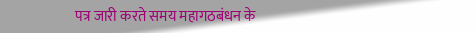पत्र जारी करते समय महागठबंधन के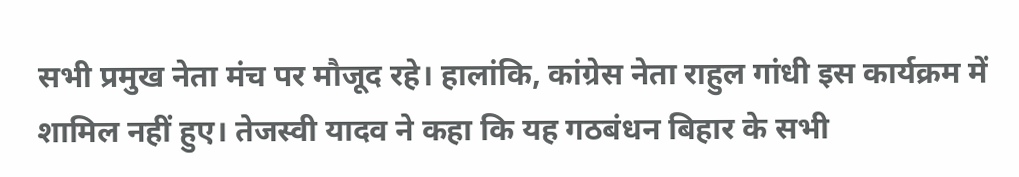सभी प्रमुख नेता मंच पर मौजूद रहे। हालांकि, कांग्रेस नेता राहुल गांधी इस कार्यक्रम में शामिल नहीं हुए। तेजस्वी यादव ने कहा कि यह गठबंधन बिहार के सभी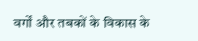वर्गों और तबकों के विकास के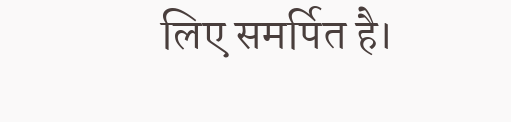लिए समर्पित है।